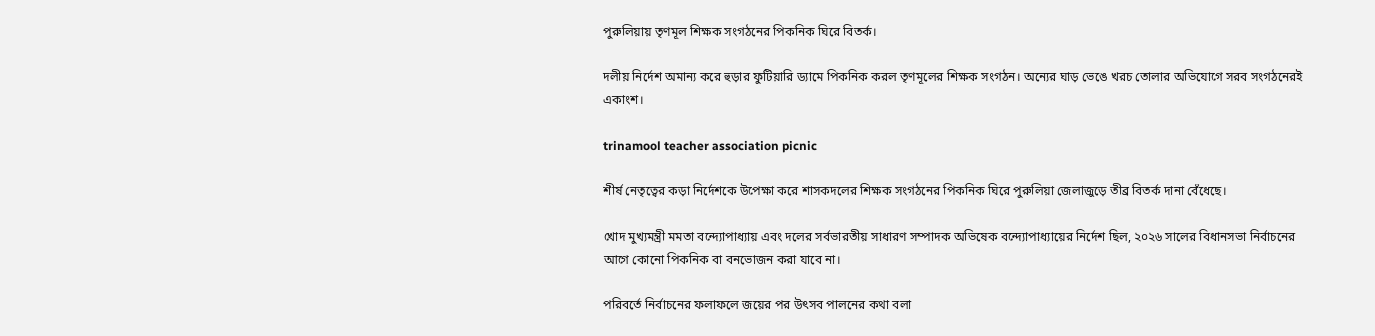পুরুলিয়ায় তৃণমূল শিক্ষক সংগঠনের পিকনিক ঘিরে বিতর্ক।

দলীয় নির্দেশ অমান্য করে হুড়ার ফুটিয়ারি ড্যামে পিকনিক করল তৃণমূলের শিক্ষক সংগঠন। অন্যের ঘাড় ভেঙে খরচ তোলার অভিযোগে সরব সংগঠনেরই একাংশ।

trinamool teacher association picnic

শীর্ষ নেতৃত্বের কড়া নির্দেশকে উপেক্ষা করে শাসকদলের শিক্ষক সংগঠনের পিকনিক ঘিরে পুরুলিয়া জেলাজুড়ে তীব্র বিতর্ক দানা বেঁধেছে।

খোদ মুখ্যমন্ত্রী মমতা বন্দ্যোপাধ্যায় এবং দলের সর্বভারতীয় সাধারণ সম্পাদক অভিষেক বন্দ্যোপাধ্যায়ের নির্দেশ ছিল, ২০২৬ সালের বিধানসভা নির্বাচনের আগে কোনো পিকনিক বা বনভোজন করা যাবে না।

পরিবর্তে নির্বাচনের ফলাফলে জয়ের পর উৎসব পালনের কথা বলা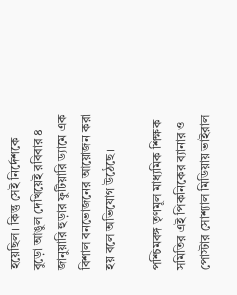হয়েছিল। কিন্তু সেই নির্দেশকে বুড়ো আঙুল দেখিয়েই রবিবার ৪ জানুয়ারি হুড়ার ফুটিয়ারি ড্যামে এক বিশাল বনভোজনের আয়োজন করা হয় বলে অভিযোগ উঠেছে।

পশ্চিমবঙ্গ তৃণমূল মাধ্যমিক শিক্ষক সমিতির এই পিকনিকের ব্যানার ও পোস্টার সোশ্যাল মিডিয়ায় ভাইরাল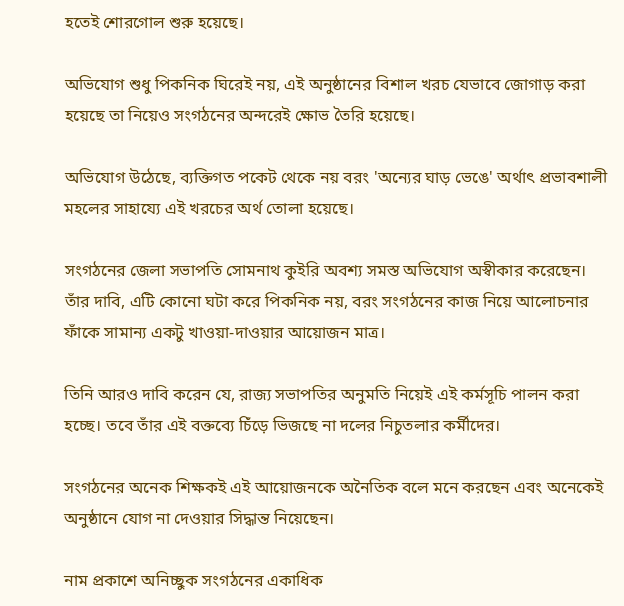হতেই শোরগোল শুরু হয়েছে।

অভিযোগ শুধু পিকনিক ঘিরেই নয়, এই অনুষ্ঠানের বিশাল খরচ যেভাবে জোগাড় করা হয়েছে তা নিয়েও সংগঠনের অন্দরেই ক্ষোভ তৈরি হয়েছে।

অভিযোগ উঠেছে, ব্যক্তিগত পকেট থেকে নয় বরং 'অন্যের ঘাড় ভেঙে' অর্থাৎ প্রভাবশালী মহলের সাহায্যে এই খরচের অর্থ তোলা হয়েছে।

সংগঠনের জেলা সভাপতি সোমনাথ কুইরি অবশ্য সমস্ত অভিযোগ অস্বীকার করেছেন। তাঁর দাবি, এটি কোনো ঘটা করে পিকনিক নয়, বরং সংগঠনের কাজ নিয়ে আলোচনার ফাঁকে সামান্য একটু খাওয়া-দাওয়ার আয়োজন মাত্র।

তিনি আরও দাবি করেন যে, রাজ্য সভাপতির অনুমতি নিয়েই এই কর্মসূচি পালন করা হচ্ছে। তবে তাঁর এই বক্তব্যে চিঁড়ে ভিজছে না দলের নিচুতলার কর্মীদের।

সংগঠনের অনেক শিক্ষকই এই আয়োজনকে অনৈতিক বলে মনে করছেন এবং অনেকেই অনুষ্ঠানে যোগ না দেওয়ার সিদ্ধান্ত নিয়েছেন।

নাম প্রকাশে অনিচ্ছুক সংগঠনের একাধিক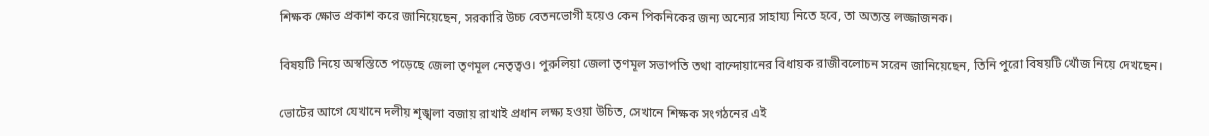শিক্ষক ক্ষোভ প্রকাশ করে জানিয়েছেন, সরকারি উচ্চ বেতনভোগী হয়েও কেন পিকনিকের জন্য অন্যের সাহায্য নিতে হবে, তা অত্যন্ত লজ্জাজনক।

বিষয়টি নিয়ে অস্বস্তিতে পড়েছে জেলা তৃণমূল নেতৃত্বও। পুরুলিয়া জেলা তৃণমূল সভাপতি তথা বান্দোয়ানের বিধায়ক রাজীবলোচন সরেন জানিয়েছেন, তিনি পুরো বিষয়টি খোঁজ নিয়ে দেখছেন।

ভোটের আগে যেখানে দলীয় শৃঙ্খলা বজায় রাখাই প্রধান লক্ষ্য হওয়া উচিত, সেখানে শিক্ষক সংগঠনের এই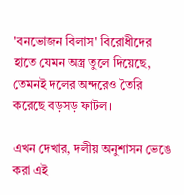'বনভোজন বিলাস' বিরোধীদের হাতে যেমন অস্ত্র তুলে দিয়েছে, তেমনই দলের অন্দরেও তৈরি করেছে বড়সড় ফাটল।

এখন দেখার, দলীয় অনুশাসন ভেঙে করা এই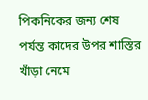পিকনিকের জন্য শেষ পর্যন্ত কাদের উপর শাস্তির খাঁড়া নেমে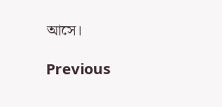আসে।

Previous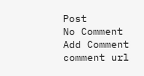Post
No Comment
Add Comment
comment url